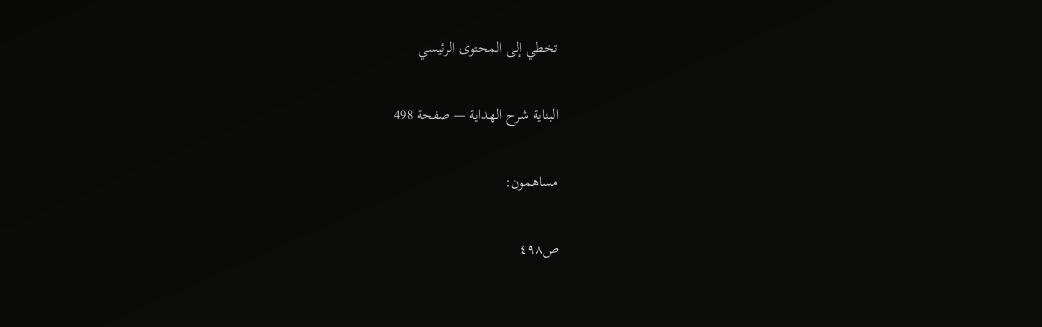تخطي إلى المحتوى الرئيسي

البناية شرح الهداية — صفحة 498

مساهمون:

ص٤٩٨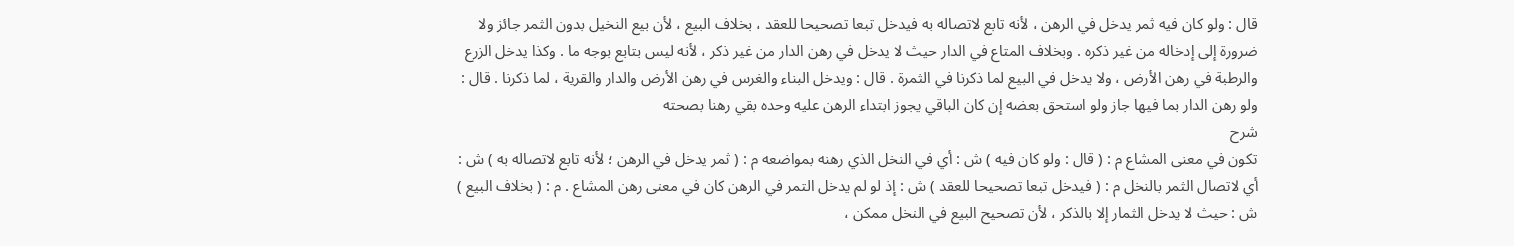قال : ولو كان فيه ثمر يدخل في الرهن ، لأنه تابع لاتصاله به فيدخل تبعا تصحيحا للعقد ، بخلاف البيع ، لأن بيع النخيل بدون الثمر جائز ولا ضرورة إلى إدخاله من غير ذكره . وبخلاف المتاع في الدار حيث لا يدخل في رهن الدار من غير ذكر ، لأنه ليس بتابع بوجه ما . وكذا يدخل الزرع والرطبة في رهن الأرض ، ولا يدخل في البيع لما ذكرنا في الثمرة . قال : ويدخل البناء والغرس في رهن الأرض والدار والقرية ، لما ذكرنا . قال : ولو رهن الدار بما فيها جاز ولو استحق بعضه إن كان الباقي يجوز ابتداء الرهن عليه وحده بقي رهنا بصحته
شرح
تكون في معنى المشاع م : ( قال : ولو كان فيه ) ش : أي في النخل الذي رهنه بمواضعه م : ( ثمر يدخل في الرهن ؛ لأنه تابع لاتصاله به ) ش : أي لاتصال الثمر بالنخل م : ( فيدخل تبعا تصحيحا للعقد ) ش : إذ لو لم يدخل التمر في الرهن كان في معنى رهن المشاع . م : ( بخلاف البيع ) ش : حيث لا يدخل الثمار إلا بالذكر ، لأن تصحيح البيع في النخل ممكن ،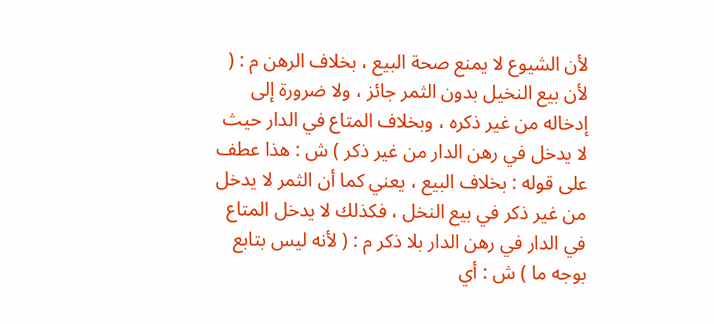لأن الشيوع لا يمنع صحة البيع ، بخلاف الرهن م : ( لأن بيع النخيل بدون الثمر جائز ، ولا ضرورة إلى إدخاله من غير ذكره ، وبخلاف المتاع في الدار حيث لا يدخل في رهن الدار من غير ذكر ) ش : هذا عطف على قوله : بخلاف البيع ، يعني كما أن الثمر لا يدخل من غير ذكر في بيع النخل ، فكذلك لا يدخل المتاع في الدار في رهن الدار بلا ذكر م : ( لأنه ليس بتابع بوجه ما ) ش : أي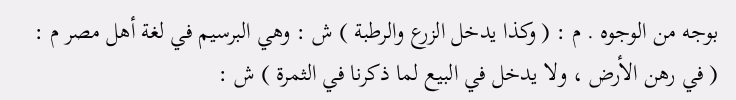بوجه من الوجوه . م : ( وكذا يدخل الزرع والرطبة ) ش : وهي البرسيم في لغة أهل مصر م : ( في رهن الأرض ، ولا يدخل في البيع لما ذكرنا في الثمرة ) ش :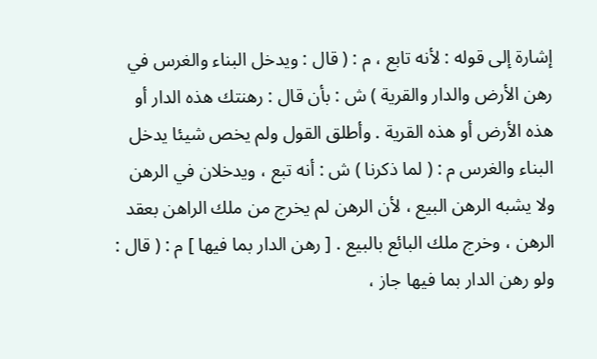إشارة إلى قوله : لأنه تابع ، م : ( قال : ويدخل البناء والغرس في رهن الأرض والدار والقرية ) ش : بأن قال : رهنتك هذه الدار أو هذه الأرض أو هذه القرية . وأطلق القول ولم يخص شيئا يدخل البناء والغرس م : ( لما ذكرنا ) ش : أنه تبع ، ويدخلان في الرهن ولا يشبه الرهن البيع ، لأن الرهن لم يخرج من ملك الراهن بعقد الرهن ، وخرج ملك البائع بالبيع . [ رهن الدار بما فيها ] م : ( قال : ولو رهن الدار بما فيها جاز ،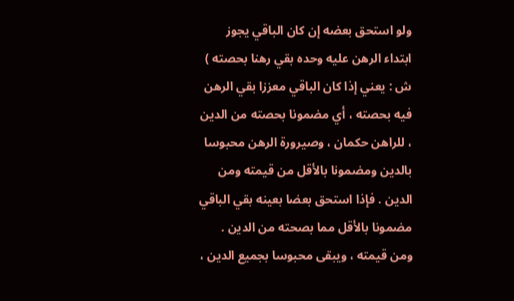ولو استحق بعضه إن كان الباقي يجوز ابتداء الرهن عليه وحده بقي رهنا بحصته ) ش : يعني إذا كان الباقي معززا بقي الرهن فيه بحصته ، أي مضمونا بحصته من الدين ، للراهن حكمان ، وصيرورة الرهن محبوسا بالدين ومضمونا بالأقل من قيمته ومن الدين . فإذا استحق بعضا بعينه بقي الباقي مضمونا بالأقل مما بصحته من الدين . ومن قيمته ، ويبقى محبوسا بجميع الدين ،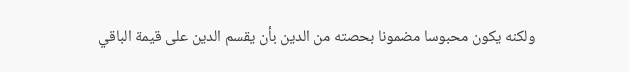ولكنه يكون محبوسا مضمونا بحصته من الدين بأن يقسم الدين على قيمة الباقي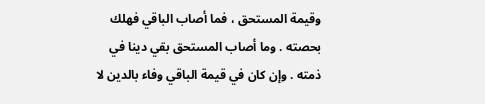وقيمة المستحق ، فما أصاب الباقي فهلك بحصته . وما أصاب المستحق بقي دينا في ذمته . وإن كان في قيمة الباقي وفاء بالدين لا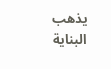يذهب
البناية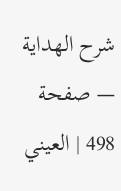شرح الهداية — صفحة 498 | العيني